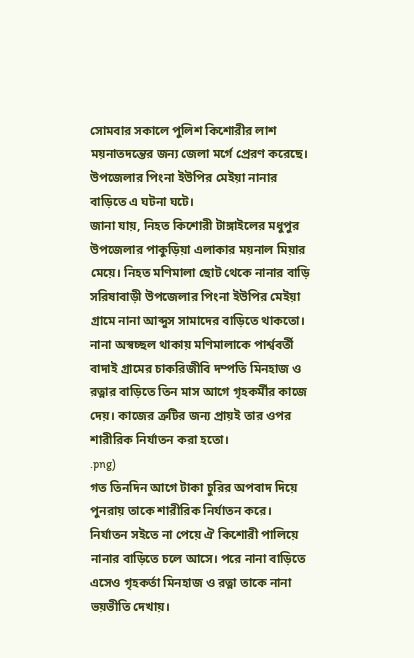সোমবার সকালে পুলিশ কিশোরীর লাশ ময়নাতদন্তের জন্য জেলা মর্গে প্রেরণ করেছে। উপজেলার পিংনা ইউপির মেইয়া নানার বাড়িতে এ ঘটনা ঘটে।
জানা যায়, নিহত কিশোরী টাঙ্গাইলের মধুপুর উপজেলার পাকুড়িয়া এলাকার ময়নাল মিয়ার মেয়ে। নিহত মণিমালা ছোট থেকে নানার বাড়ি সরিষাবাড়ী উপজেলার পিংনা ইউপির মেইয়া গ্রামে নানা আব্দুস সামাদের বাড়িতে থাকতো। নানা অস্বচ্ছল থাকায় মণিমালাকে পার্শ্ববর্তী বাদাই গ্রামের চাকরিজীবি দম্পতি মিনহাজ ও রত্নার বাড়িতে তিন মাস আগে গৃহকর্মীর কাজে দেয়। কাজের ত্রুটির জন্য প্রায়ই তার ওপর শারীরিক নির্যাতন করা হতো।
.png)
গত তিনদিন আগে টাকা চুরির অপবাদ দিয়ে পুনরায় তাকে শারীরিক নির্যাতন করে। নির্যাতন সইতে না পেয়ে ঐ কিশোরী পালিয়ে নানার বাড়িতে চলে আসে। পরে নানা বাড়িতে এসেও গৃহকর্তা মিনহাজ ও রত্না তাকে নানা ভয়ভীতি দেখায়।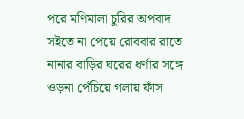পরে মণিমালা চুরির অপবাদ সইতে না পেয়ে রোববার রাতে নানার বাড়ির ঘরের ধর্ণার সঙ্গে ওড়না পেঁচিয়ে গলায় ফাঁস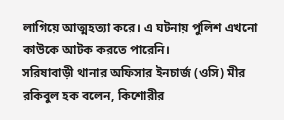লাগিয়ে আত্মহত্যা করে। এ ঘটনায় পুলিশ এখনো কাউকে আটক করতে পারেনি।
সরিষাবাড়ী থানার অফিসার ইনচার্জ (ওসি) মীর রকিবুল হক বলেন, কিশোরীর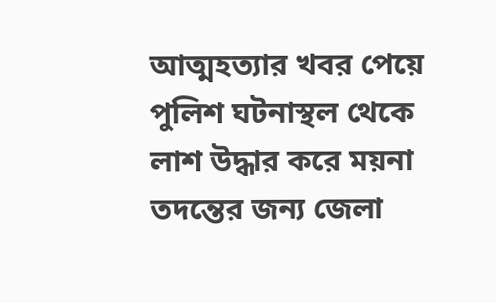আত্মহত্যার খবর পেয়ে পুলিশ ঘটনাস্থল থেকে লাশ উদ্ধার করে ময়না তদন্তের জন্য জেলা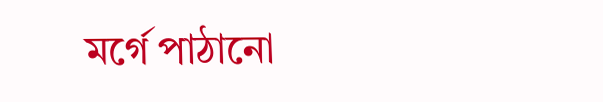মর্গে পাঠানো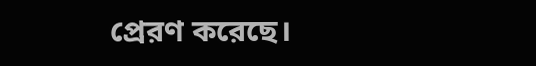প্রেরণ করেছে।